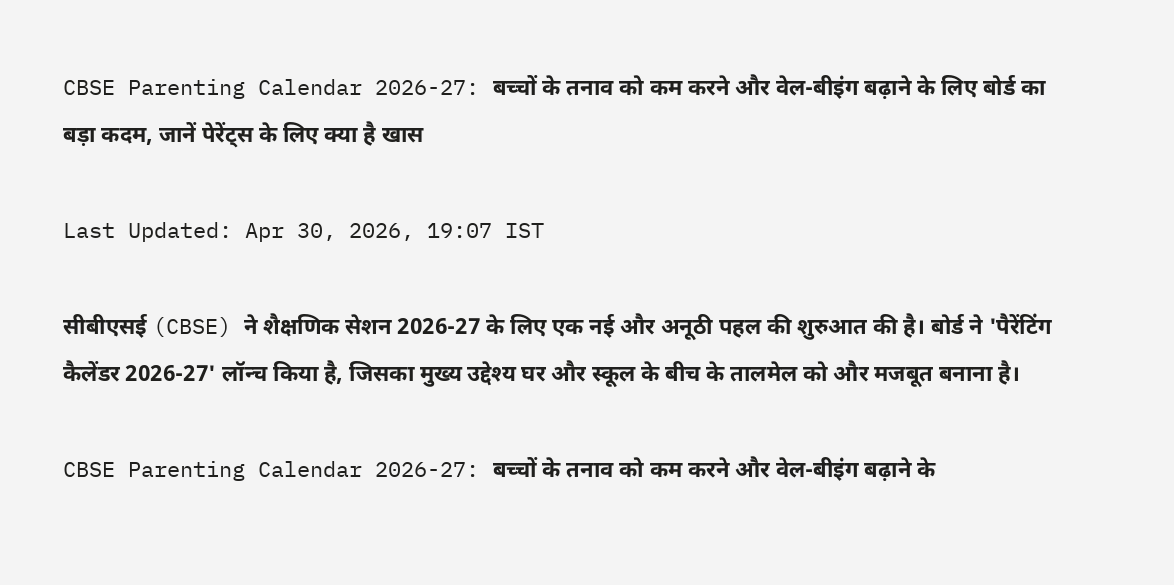CBSE Parenting Calendar 2026-27: बच्चों के तनाव को कम करने और वेल-बीइंग बढ़ाने के लिए बोर्ड का बड़ा कदम, जानें पेरेंट्स के लिए क्या है खास

Last Updated: Apr 30, 2026, 19:07 IST

सीबीएसई (CBSE) ने शैक्षणिक सेशन 2026-27 के लिए एक नई और अनूठी पहल की शुरुआत की है। बोर्ड ने 'पैरेंटिंग कैलेंडर 2026-27' लॉन्च किया है, जिसका मुख्य उद्देश्य घर और स्कूल के बीच के तालमेल को और मजबूत बनाना है।

CBSE Parenting Calendar 2026-27: बच्चों के तनाव को कम करने और वेल-बीइंग बढ़ाने के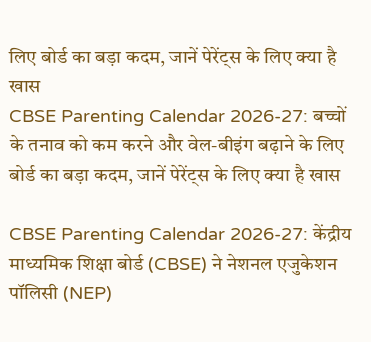लिए बोर्ड का बड़ा कदम, जानें पेरेंट्स के लिए क्या है खास
CBSE Parenting Calendar 2026-27: बच्चों के तनाव को कम करने और वेल-बीइंग बढ़ाने के लिए बोर्ड का बड़ा कदम, जानें पेरेंट्स के लिए क्या है खास

CBSE Parenting Calendar 2026-27: केंद्रीय माध्यमिक शिक्षा बोर्ड (CBSE) ने नेशनल एजुकेशन पॉलिसी (NEP)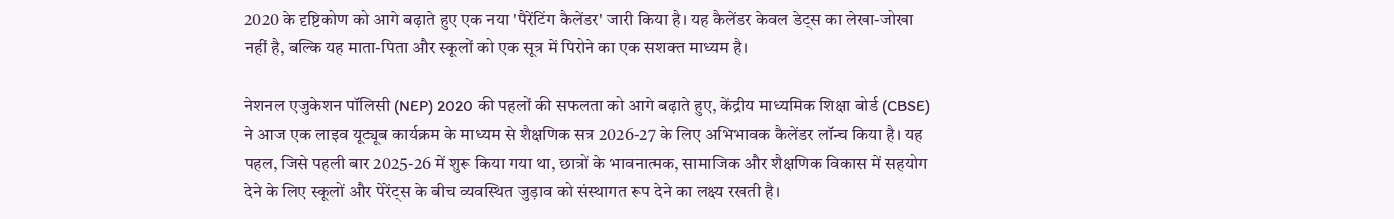2020 के दृष्टिकोण को आगे बढ़ाते हुए एक नया 'पैरेंटिंग कैलेंडर' जारी किया है। यह कैलेंडर केवल डेट्स का लेखा-जोखा नहीं है, बल्कि यह माता-पिता और स्कूलों को एक सूत्र में पिरोने का एक सशक्त माध्यम है।

नेशनल एजुकेशन पॉलिसी (NEP) 2020 की पहलों की सफलता को आगे बढ़ाते हुए, केंद्रीय माध्यमिक शिक्षा बोर्ड (CBSE) ने आज एक लाइव यूट्यूब कार्यक्रम के माध्यम से शैक्षणिक सत्र 2026-27 के लिए अभिभावक कैलेंडर लॉन्च किया है। यह पहल, जिसे पहली बार 2025-26 में शुरू किया गया था, छात्रों के भावनात्मक, सामाजिक और शैक्षणिक विकास में सहयोग देने के लिए स्कूलों और पेरेंट्स के बीच व्यवस्थित जुड़ाव को संस्थागत रूप देने का लक्ष्य रखती है।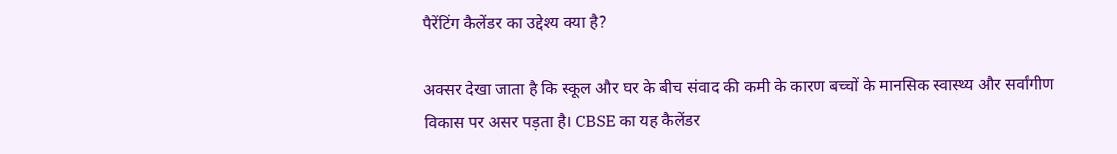पैरेंटिंग कैलेंडर का उद्देश्य क्या है?

अक्सर देखा जाता है कि स्कूल और घर के बीच संवाद की कमी के कारण बच्चों के मानसिक स्वास्थ्य और सर्वांगीण विकास पर असर पड़ता है। CBSE का यह कैलेंडर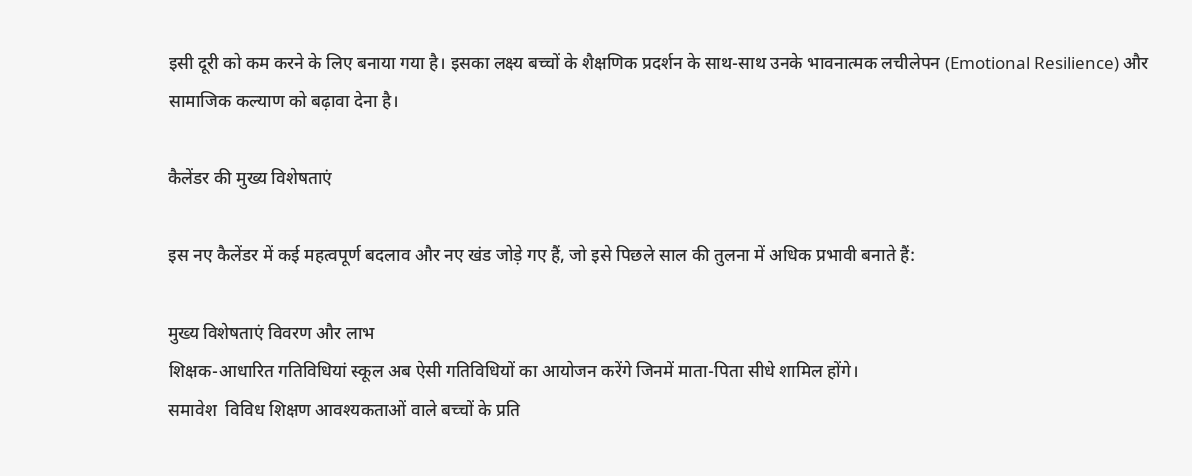इसी दूरी को कम करने के लिए बनाया गया है। इसका लक्ष्य बच्चों के शैक्षणिक प्रदर्शन के साथ-साथ उनके भावनात्मक लचीलेपन (Emotional Resilience) और सामाजिक कल्याण को बढ़ावा देना है।

कैलेंडर की मुख्य विशेषताएं

इस नए कैलेंडर में कई महत्वपूर्ण बदलाव और नए खंड जोड़े गए हैं, जो इसे पिछले साल की तुलना में अधिक प्रभावी बनाते हैं:

मुख्य विशेषताएं विवरण और लाभ
शिक्षक-आधारित गतिविधियां स्कूल अब ऐसी गतिविधियों का आयोजन करेंगे जिनमें माता-पिता सीधे शामिल होंगे।
समावेश  विविध शिक्षण आवश्यकताओं वाले बच्चों के प्रति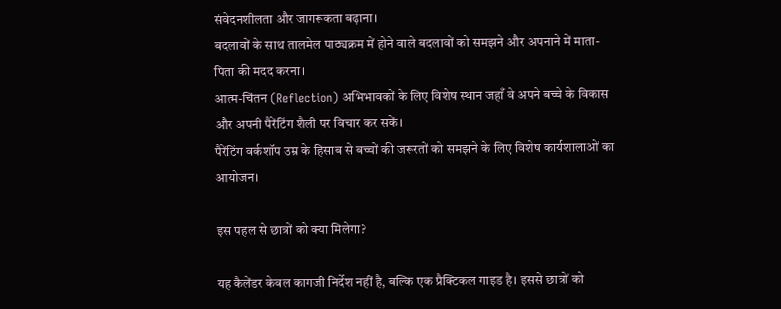संवेदनशीलता और जागरूकता बढ़ाना।
बदलावों के साथ तालमेल पाठ्यक्रम में होने वाले बदलावों को समझने और अपनाने में माता-पिता की मदद करना।
आत्म-चिंतन (Reflection) अभिभावकों के लिए विशेष स्थान जहाँ वे अपने बच्चे के विकास और अपनी पैरेंटिंग शैली पर विचार कर सकें।
पैरेंटिंग वर्कशॉप उम्र के हिसाब से बच्चों की जरूरतों को समझने के लिए विशेष कार्यशालाओं का आयोजन।

इस पहल से छात्रों को क्या मिलेगा?

यह कैलेंडर केवल कागजी निर्देश नहीं है, बल्कि एक प्रैक्टिकल गाइड है। इससे छात्रों को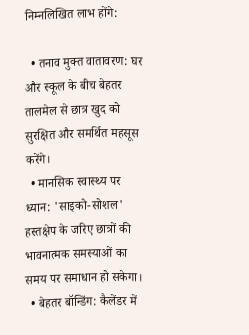निम्नलिखित लाभ होंगे:

  • तनाव मुक्त वातावरण: घर और स्कूल के बीच बेहतर तालमेल से छात्र खुद को सुरक्षित और समर्थित महसूस करेंगे।
  • मानसिक स्वास्थ्य पर ध्यान: 'साइको-सोशल' हस्तक्षेप के जरिए छात्रों की भावनात्मक समस्याओं का समय पर समाधान हो सकेगा।
  • बेहतर बॉन्डिंग: कैलेंडर में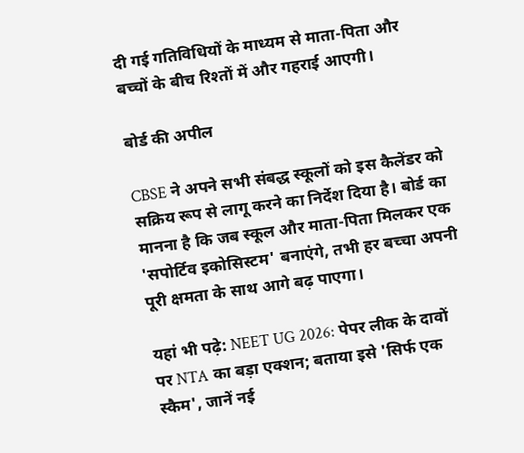दी गई गतिविधियों के माध्यम से माता-पिता और बच्चों के बीच रिश्तों में और गहराई आएगी।

बोर्ड की अपील

CBSE ने अपने सभी संबद्ध स्कूलों को इस कैलेंडर को सक्रिय रूप से लागू करने का निर्देश दिया है। बोर्ड का मानना है कि जब स्कूल और माता-पिता मिलकर एक 'सपोर्टिव इकोसिस्टम' बनाएंगे, तभी हर बच्चा अपनी पूरी क्षमता के साथ आगे बढ़ पाएगा।

यहां भी पढ़े: NEET UG 2026: पेपर लीक के दावों पर NTA का बड़ा एक्शन; बताया इसे 'सिर्फ एक स्कैम', जानें नई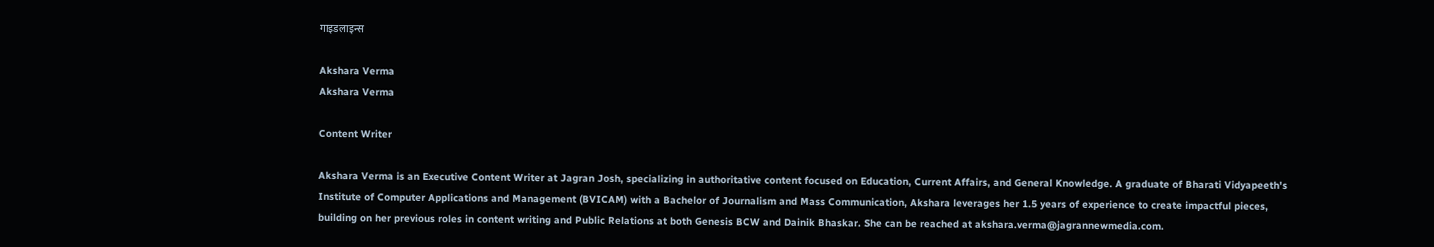गाइडलाइन्स

Akshara Verma
Akshara Verma

Content Writer

Akshara Verma is an Executive Content Writer at Jagran Josh, specializing in authoritative content focused on Education, Current Affairs, and General Knowledge. A graduate of Bharati Vidyapeeth's Institute of Computer Applications and Management (BVICAM) with a Bachelor of Journalism and Mass Communication, Akshara leverages her 1.5 years of experience to create impactful pieces, building on her previous roles in content writing and Public Relations at both Genesis BCW and Dainik Bhaskar. She can be reached at akshara.verma@jagrannewmedia.com.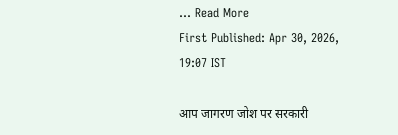... Read More
First Published: Apr 30, 2026, 19:07 IST

आप जागरण जोश पर सरकारी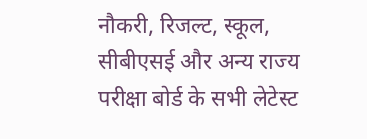नौकरी, रिजल्ट, स्कूल, सीबीएसई और अन्य राज्य परीक्षा बोर्ड के सभी लेटेस्ट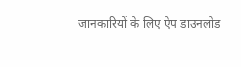जानकारियों के लिए ऐप डाउनलोड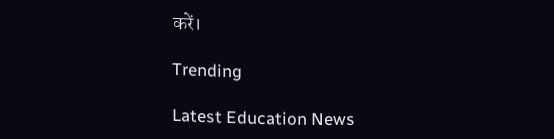करें।

Trending

Latest Education News